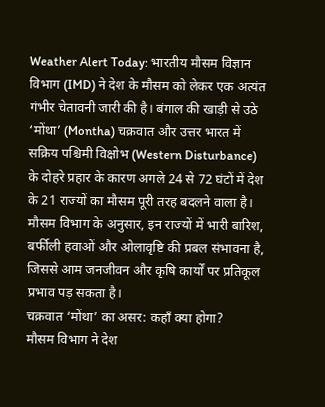Weather Alert Today: भारतीय मौसम विज्ञान विभाग (IMD) ने देश के मौसम को लेकर एक अत्यंत गंभीर चेतावनी जारी की है। बंगाल की खाड़ी से उठे ‘मोंथा’ (Montha) चक्रवात और उत्तर भारत में सक्रिय पश्चिमी विक्षोभ (Western Disturbance) के दोहरे प्रहार के कारण अगले 24 से 72 घंटों में देश के 21 राज्यों का मौसम पूरी तरह बदलने वाला है। मौसम विभाग के अनुसार, इन राज्यों में भारी बारिश, बर्फीली हवाओं और ओलावृष्टि की प्रबल संभावना है, जिससे आम जनजीवन और कृषि कार्यों पर प्रतिकूल प्रभाव पड़ सकता है।
चक्रवात ‘मोंथा’ का असर: कहाँ क्या होगा?
मौसम विभाग ने देश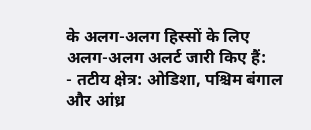के अलग-अलग हिस्सों के लिए अलग-अलग अलर्ट जारी किए हैं:
- तटीय क्षेत्र: ओडिशा, पश्चिम बंगाल और आंध्र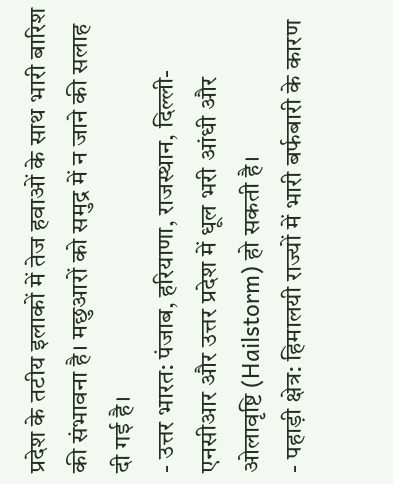प्रदेश के तटीय इलाकों में तेज हवाओं के साथ भारी बारिश की संभावना है। मछुआरों को समुद्र में न जाने की सलाह दी गई है।
- उत्तर भारत: पंजाब, हरियाणा, राजस्थान, दिल्ली-एनसीआर और उत्तर प्रदेश में धूल भरी आंधी और ओलावृष्टि (Hailstorm) हो सकती है।
- पहाड़ी क्षेत्र: हिमालयी राज्यों में भारी बर्फबारी के कारण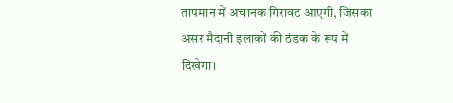तापमान में अचानक गिरावट आएगी, जिसका असर मैदानी इलाकों की ठंडक के रूप में दिखेगा।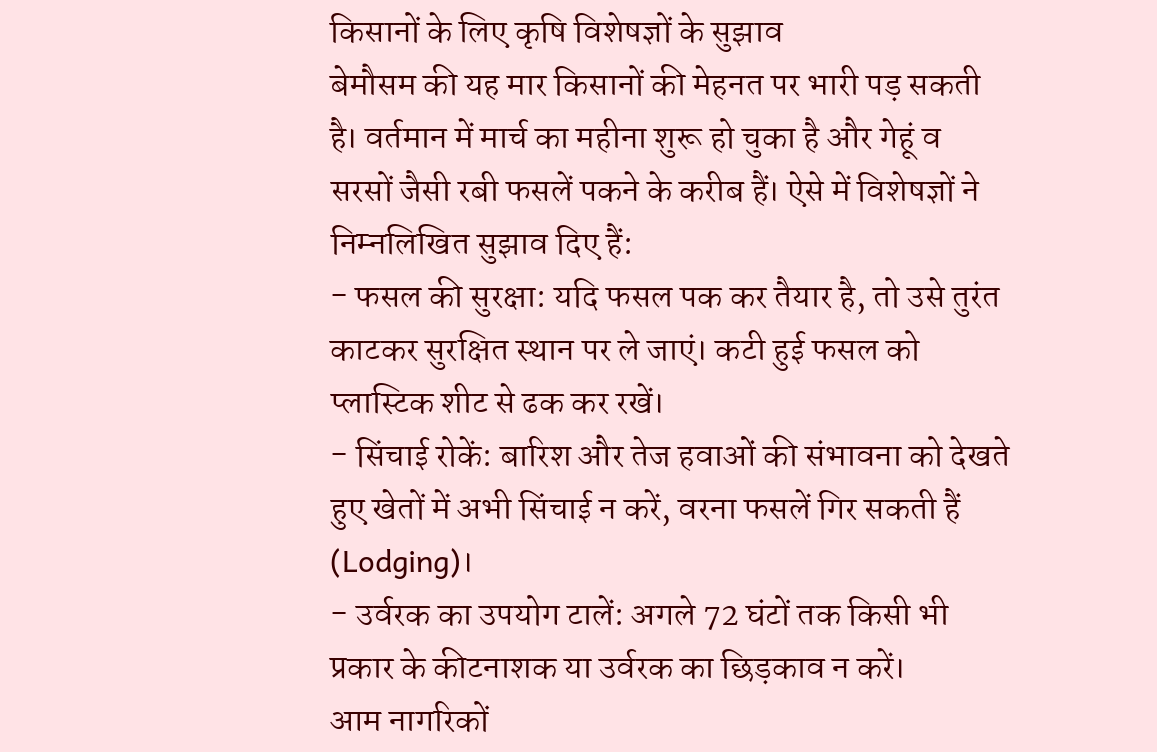किसानों के लिए कृषि विशेषज्ञों के सुझाव
बेमौसम की यह मार किसानों की मेहनत पर भारी पड़ सकती है। वर्तमान में मार्च का महीना शुरू हो चुका है और गेहूं व सरसों जैसी रबी फसलें पकने के करीब हैं। ऐसे में विशेषज्ञों ने निम्नलिखित सुझाव दिए हैं:
- फसल की सुरक्षा: यदि फसल पक कर तैयार है, तो उसे तुरंत काटकर सुरक्षित स्थान पर ले जाएं। कटी हुई फसल को प्लास्टिक शीट से ढक कर रखें।
- सिंचाई रोकें: बारिश और तेज हवाओं की संभावना को देखते हुए खेतों में अभी सिंचाई न करें, वरना फसलें गिर सकती हैं (Lodging)।
- उर्वरक का उपयोग टालें: अगले 72 घंटों तक किसी भी प्रकार के कीटनाशक या उर्वरक का छिड़काव न करें।
आम नागरिकों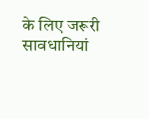के लिए जरूरी सावधानियां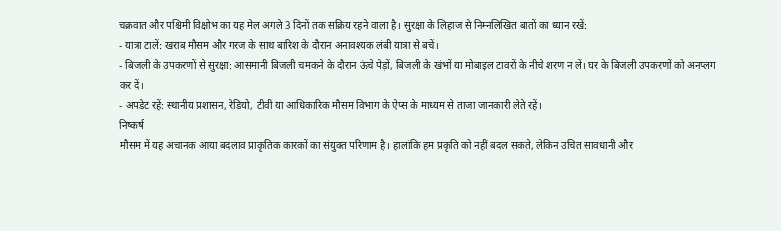चक्रवात और पश्चिमी विक्षोभ का यह मेल अगले 3 दिनों तक सक्रिय रहने वाला है। सुरक्षा के लिहाज से निम्नलिखित बातों का ध्यान रखें:
- यात्रा टालें: खराब मौसम और गरज के साथ बारिश के दौरान अनावश्यक लंबी यात्रा से बचें।
- बिजली के उपकरणों से सुरक्षा: आसमानी बिजली चमकने के दौरान ऊंचे पेड़ों, बिजली के खंभों या मोबाइल टावरों के नीचे शरण न लें। घर के बिजली उपकरणों को अनप्लग कर दें।
- अपडेट रहें: स्थानीय प्रशासन, रेडियो, टीवी या आधिकारिक मौसम विभाग के ऐप्स के माध्यम से ताजा जानकारी लेते रहें।
निष्कर्ष
मौसम में यह अचानक आया बदलाव प्राकृतिक कारकों का संयुक्त परिणाम है। हालांकि हम प्रकृति को नहीं बदल सकते, लेकिन उचित सावधानी और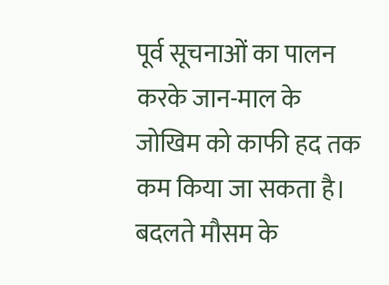पूर्व सूचनाओं का पालन करके जान-माल के जोखिम को काफी हद तक कम किया जा सकता है। बदलते मौसम के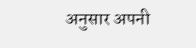अनुसार अपनी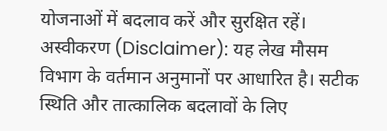योजनाओं में बदलाव करें और सुरक्षित रहें।
अस्वीकरण (Disclaimer): यह लेख मौसम विभाग के वर्तमान अनुमानों पर आधारित है। सटीक स्थिति और तात्कालिक बदलावों के लिए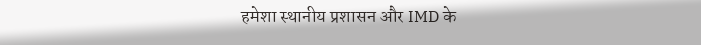हमेशा स्थानीय प्रशासन और IMD के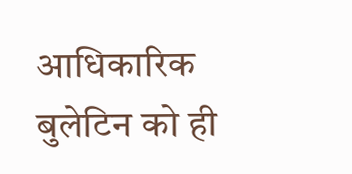आधिकारिक बुलेटिन को ही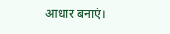आधार बनाएं।